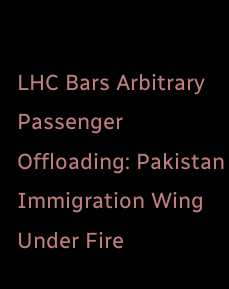LHC Bars Arbitrary Passenger Offloading: Pakistan Immigration Wing Under Fire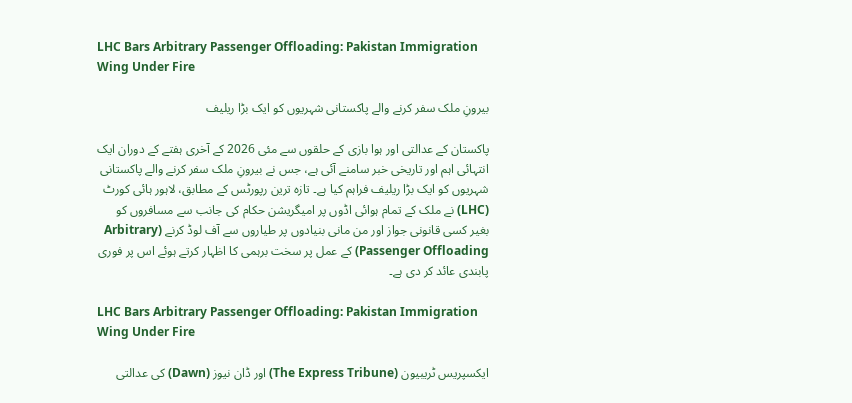LHC Bars Arbitrary Passenger Offloading: Pakistan Immigration Wing Under Fire

بیرونِ ملک سفر کرنے والے پاکستانی شہریوں کو ایک بڑا ریلیف

پاکستان کے عدالتی اور ہوا بازی کے حلقوں سے مئی 2026 کے آخری ہفتے کے دوران ایک انتہائی اہم اور تاریخی خبر سامنے آئی ہے، جس نے بیرونِ ملک سفر کرنے والے پاکستانی شہریوں کو ایک بڑا ریلیف فراہم کیا ہے۔ تازہ ترین رپورٹس کے مطابق، لاہور ہائی کورٹ (LHC) نے ملک کے تمام ہوائی اڈوں پر امیگریشن حکام کی جانب سے مسافروں کو بغیر کسی قانونی جواز اور من مانی بنیادوں پر طیاروں سے آف لوڈ کرنے (Arbitrary Passenger Offloading) کے عمل پر سخت برہمی کا اظہار کرتے ہوئے اس پر فوری پابندی عائد کر دی ہے۔

LHC Bars Arbitrary Passenger Offloading: Pakistan Immigration Wing Under Fire

ایکسپریس ٹریبیون (The Express Tribune) اور ڈان نیوز (Dawn) کی عدالتی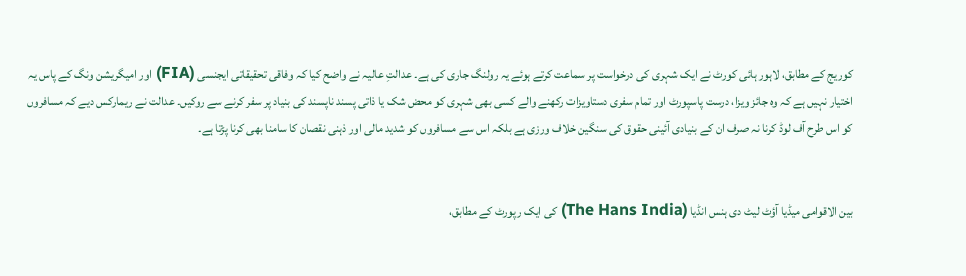کوریج کے مطابق، لاہور ہائی کورٹ نے ایک شہری کی درخواست پر سماعت کرتے ہوئے یہ رولنگ جاری کی ہے۔ عدالتِ عالیہ نے واضح کیا کہ وفاقی تحقیقاتی ایجنسی (FIA) اور امیگریشن ونگ کے پاس یہ اختیار نہیں ہے کہ وہ جائز ویزا، درست پاسپورٹ اور تمام سفری دستاویزات رکھنے والے کسی بھی شہری کو محض شک یا ذاتی پسند ناپسند کی بنیاد پر سفر کرنے سے روکیں۔ عدالت نے ریمارکس دیے کہ مسافروں کو اس طرح آف لوڈ کرنا نہ صرف ان کے بنیادی آئینی حقوق کی سنگین خلاف ورزی ہے بلکہ اس سے مسافروں کو شدید مالی اور ذہنی نقصان کا سامنا بھی کرنا پڑتا ہے۔


بین الاقوامی میڈیا آؤٹ لیٹ دی ہنس انڈیا (The Hans India) کی ایک رپورٹ کے مطابق،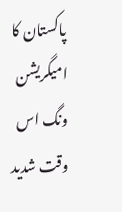پاکستان کا امیگریشن ونگ اس وقت شدید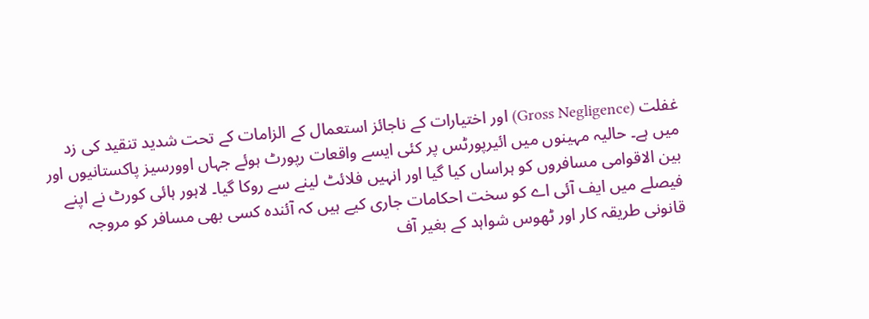غفلت (Gross Negligence) اور اختیارات کے ناجائز استعمال کے الزامات کے تحت شدید تنقید کی زد میں ہے۔ حالیہ مہینوں میں ائیرپورٹس پر کئی ایسے واقعات رپورٹ ہوئے جہاں اوورسیز پاکستانیوں اور بین الاقوامی مسافروں کو ہراساں کیا گیا اور انہیں فلائٹ لینے سے روکا گیا۔ لاہور ہائی کورٹ نے اپنے فیصلے میں ایف آئی اے کو سخت احکامات جاری کیے ہیں کہ آئندہ کسی بھی مسافر کو مروجہ قانونی طریقہ کار اور ٹھوس شواہد کے بغیر آف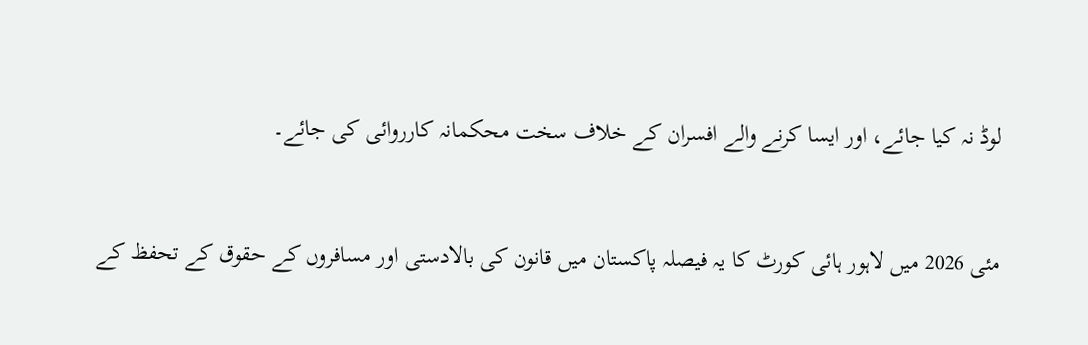لوڈ نہ کیا جائے، اور ایسا کرنے والے افسران کے خلاف سخت محکمانہ کارروائی کی جائے۔


مئی 2026 میں لاہور ہائی کورٹ کا یہ فیصلہ پاکستان میں قانون کی بالادستی اور مسافروں کے حقوق کے تحفظ کے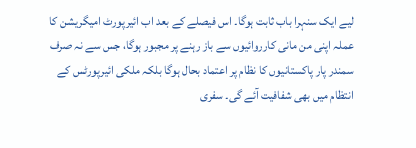لیے ایک سنہرا باب ثابت ہوگا۔ اس فیصلے کے بعد اب ائیرپورٹ امیگریشن کا عملہ اپنی من مانی کارروائیوں سے باز رہنے پر مجبور ہوگا، جس سے نہ صرف سمندر پار پاکستانیوں کا نظام پر اعتماد بحال ہوگا بلکہ ملکی ائیرپورٹس کے انتظام میں بھی شفافیت آئے گی۔ سفری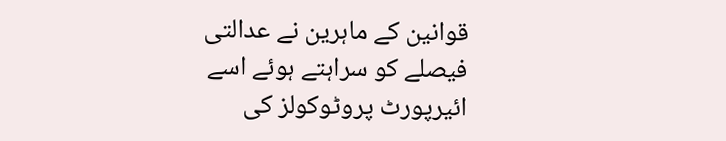قوانین کے ماہرین نے عدالتی فیصلے کو سراہتے ہوئے اسے ائیرپورٹ پروٹوکولز کی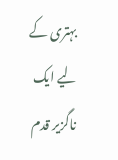بہتری کے لیے ایک ناگزیر قدم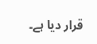قرار دیا ہے۔